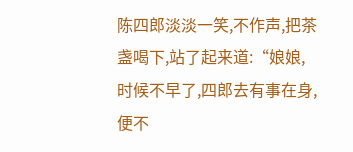陈四郎淡淡一笑,不作声,把茶盏喝下,站了起来道:“娘娘,时候不早了,四郎去有事在身,便不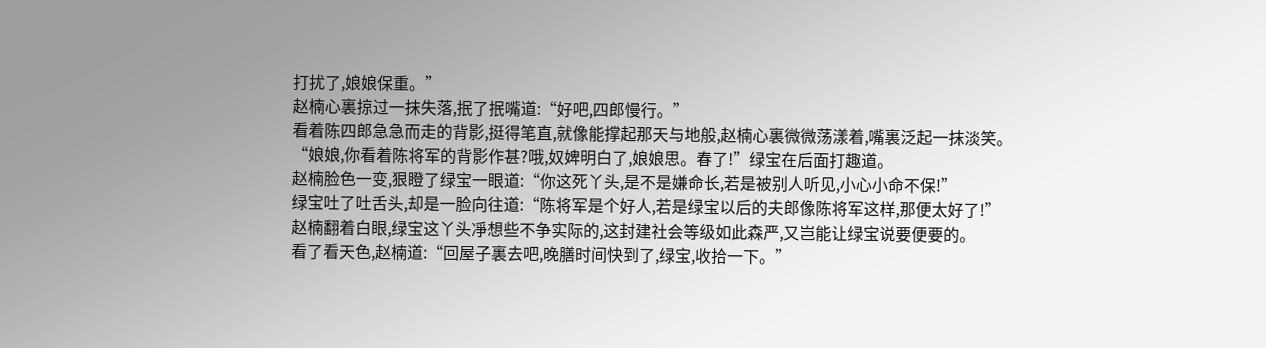打扰了,娘娘保重。”
赵楠心裏掠过一抹失落,抿了抿嘴道:“好吧,四郎慢行。”
看着陈四郎急急而走的背影,挺得笔直,就像能撑起那天与地般,赵楠心裏微微荡漾着,嘴裏泛起一抹淡笑。
“娘娘,你看着陈将军的背影作甚?哦,奴婢明白了,娘娘思。春了!”绿宝在后面打趣道。
赵楠脸色一变,狠瞪了绿宝一眼道:“你这死丫头,是不是嫌命长,若是被别人听见,小心小命不保!”
绿宝吐了吐舌头,却是一脸向往道:“陈将军是个好人,若是绿宝以后的夫郎像陈将军这样,那便太好了!”
赵楠翻着白眼,绿宝这丫头凈想些不争实际的,这封建社会等级如此森严,又岂能让绿宝说要便要的。
看了看天色,赵楠道:“回屋子裏去吧,晚膳时间快到了,绿宝,收拾一下。”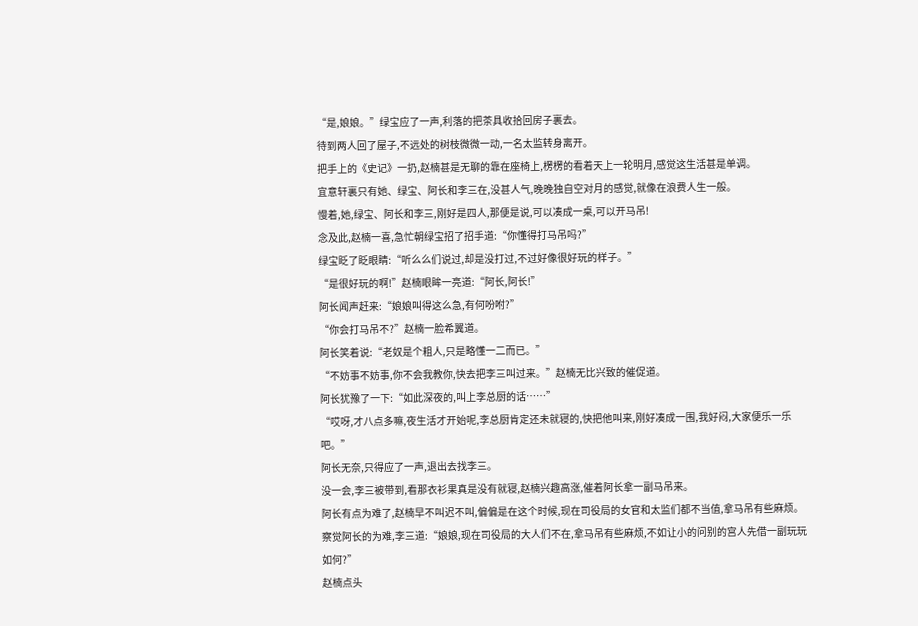“是,娘娘。”绿宝应了一声,利落的把茶具收拾回房子裏去。
待到两人回了屋子,不远处的树枝微微一动,一名太监转身离开。
把手上的《史记》一扔,赵楠甚是无聊的靠在座椅上,楞楞的看着天上一轮明月,感觉这生活甚是单调。
宜意轩裏只有她、绿宝、阿长和李三在,没甚人气,晚晚独自空对月的感觉,就像在浪费人生一般。
慢着,她,绿宝、阿长和李三,刚好是四人,那便是说,可以凑成一桌,可以开马吊!
念及此,赵楠一喜,急忙朝绿宝招了招手道:“你懂得打马吊吗?”
绿宝眨了眨眼睛:“听么么们说过,却是没打过,不过好像很好玩的样子。”
“是很好玩的啊!”赵楠眼眸一亮道:“阿长,阿长!”
阿长闻声赶来:“娘娘叫得这么急,有何吩咐?”
“你会打马吊不?”赵楠一脸希翼道。
阿长笑着说:“老奴是个粗人,只是略懂一二而已。”
“不妨事不妨事,你不会我教你,快去把李三叫过来。”赵楠无比兴致的催促道。
阿长犹豫了一下:“如此深夜的,叫上李总厨的话……”
“哎呀,才八点多嘛,夜生活才开始呢,李总厨肯定还未就寝的,快把他叫来,刚好凑成一围,我好闷,大家便乐一乐吧。”
阿长无奈,只得应了一声,退出去找李三。
没一会,李三被带到,看那衣衫果真是没有就寝,赵楠兴趣高涨,催着阿长拿一副马吊来。
阿长有点为难了,赵楠早不叫迟不叫,偏偏是在这个时候,现在司役局的女官和太监们都不当值,拿马吊有些麻烦。
察觉阿长的为难,李三道:“娘娘,现在司役局的大人们不在,拿马吊有些麻烦,不如让小的问别的宫人先借一副玩玩如何?”
赵楠点头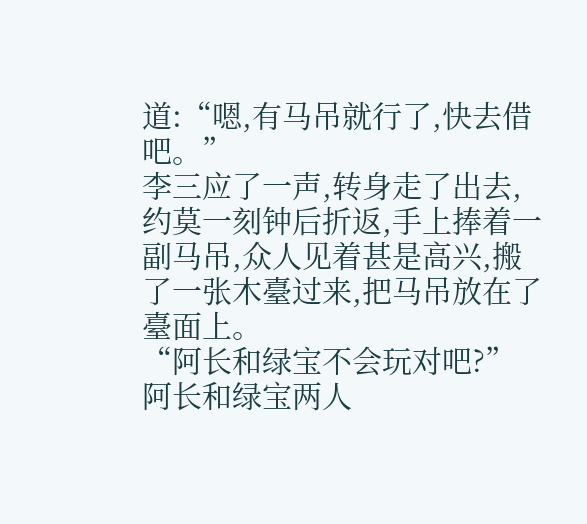道:“嗯,有马吊就行了,快去借吧。”
李三应了一声,转身走了出去,约莫一刻钟后折返,手上捧着一副马吊,众人见着甚是高兴,搬了一张木臺过来,把马吊放在了臺面上。
“阿长和绿宝不会玩对吧?”
阿长和绿宝两人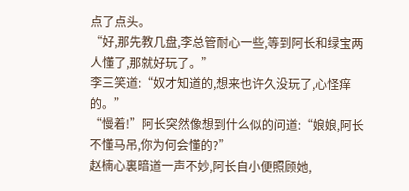点了点头。
“好,那先教几盘,李总管耐心一些,等到阿长和绿宝两人懂了,那就好玩了。”
李三笑道:“奴才知道的,想来也许久没玩了,心怪痒的。”
“慢着!”阿长突然像想到什么似的问道:“娘娘,阿长不懂马吊,你为何会懂的?”
赵楠心裏暗道一声不妙,阿长自小便照顾她,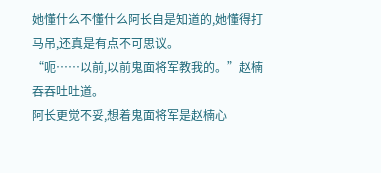她懂什么不懂什么阿长自是知道的,她懂得打马吊,还真是有点不可思议。
“呃……以前,以前鬼面将军教我的。”赵楠吞吞吐吐道。
阿长更觉不妥,想着鬼面将军是赵楠心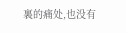裏的痛处,也没有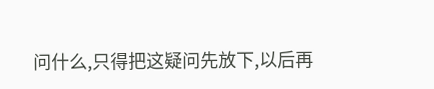问什么,只得把这疑问先放下,以后再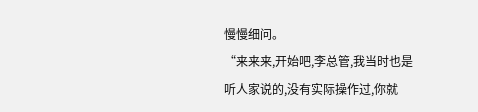慢慢细问。
“来来来,开始吧,李总管,我当时也是听人家说的,没有实际操作过,你就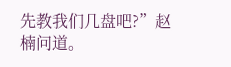先教我们几盘吧?”赵楠问道。